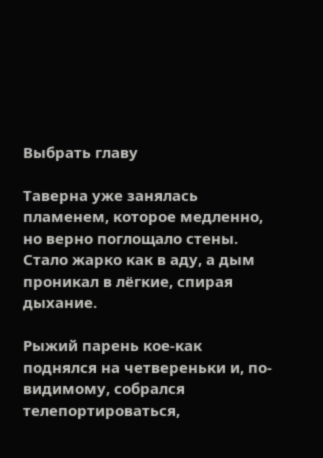Выбрать главу

Таверна уже занялась пламенем, которое медленно, но верно поглощало стены. Стало жарко как в аду, а дым проникал в лёгкие, спирая дыхание.

Рыжий парень кое-как поднялся на четвереньки и, по-видимому, собрался телепортироваться,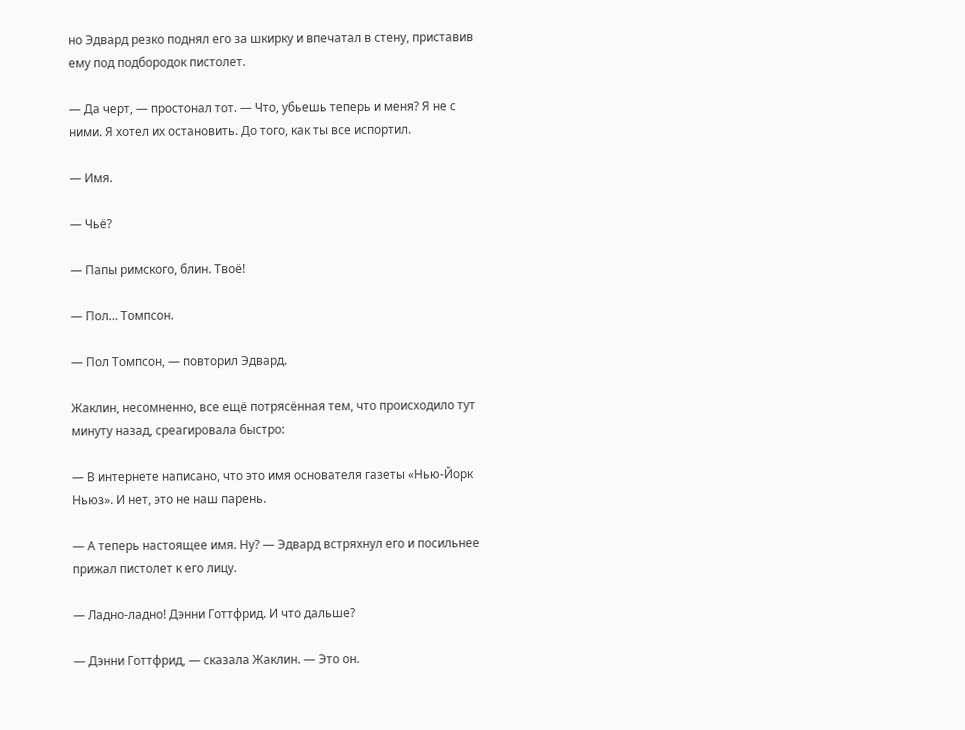но Эдвард резко поднял его за шкирку и впечатал в стену, приставив ему под подбородок пистолет.

— Да черт, — простонал тот. — Что, убьешь теперь и меня? Я не с ними. Я хотел их остановить. До того, как ты все испортил.

— Имя.

— Чьё?

— Папы римского, блин. Твоё!

— Пол… Томпсон.

— Пол Томпсон, — повторил Эдвард.

Жаклин, несомненно, все ещё потрясённая тем, что происходило тут минуту назад, среагировала быстро:

— В интернете написано, что это имя основателя газеты «Нью-Йорк Ньюз». И нет, это не наш парень.

— А теперь настоящее имя. Ну? — Эдвард встряхнул его и посильнее прижал пистолет к его лицу.

— Ладно-ладно! Дэнни Готтфрид. И что дальше?

— Дэнни Готтфрид, — сказала Жаклин. — Это он.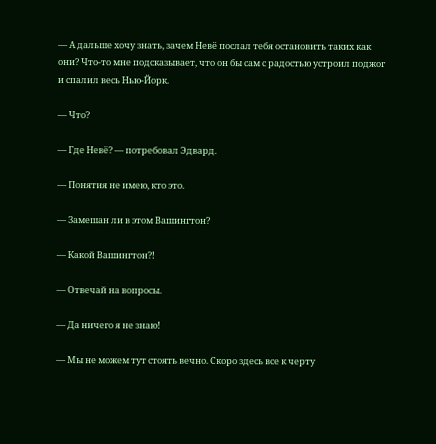— А дальше хочу знать, зачем Невё послал тебя остановить таких как они? Что-то мне подсказывает, что он бы сам с радостью устроил поджог и спалил весь Нью-Йорк.

— Что?

— Где Невё? — потребовал Эдвард.

— Понятия не имею, кто это.

— Замешан ли в этом Вашингтон?

— Какой Вашингтон?!

— Отвечай на вопросы.

— Да ничего я не знаю!

— Мы не можем тут стоять вечно. Скоро здесь все к черту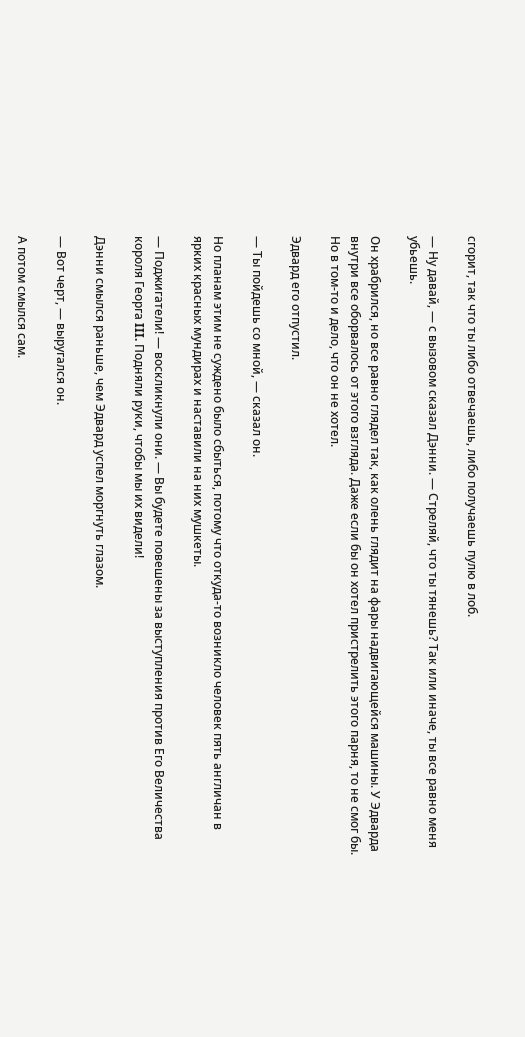сгорит, так что ты либо отвечаешь, либо получаешь пулю в лоб.

— Ну давай, — с вызовом сказал Дэнни. — Стреляй, что ты тянешь? Так или иначе, ты все равно меня убьешь.

Он храбрился, но все равно глядел так, как олень глядит на фары надвигающейся машины. У Эдварда внутри все оборвалось от этого взгляда. Даже если бы он хотел пристрелить этого парня, то не смог бы. Но в том-то и дело, что он не хотел.

Эдвард его отпустил.

— Ты пойдешь со мной, — сказал он.

Но планам этим не суждено было сбыться, потому что откуда-то возникло человек пять англичан в ярких красных мундирах и наставили на них мушкеты.

— Поджигатели! — воскликнули они. — Вы будете повешены за выступления против Его Величества короля Георга III. Подняли руки, чтобы мы их видели!

Дэнни смылся раньше, чем Эдвард успел моргнуть глазом.

— Вот черт, — выругался он.

А потом смылся сам.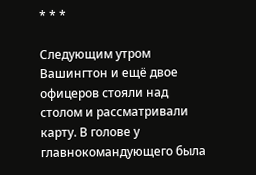* * *

Следующим утром Вашингтон и ещё двое офицеров стояли над столом и рассматривали карту. В голове у главнокомандующего была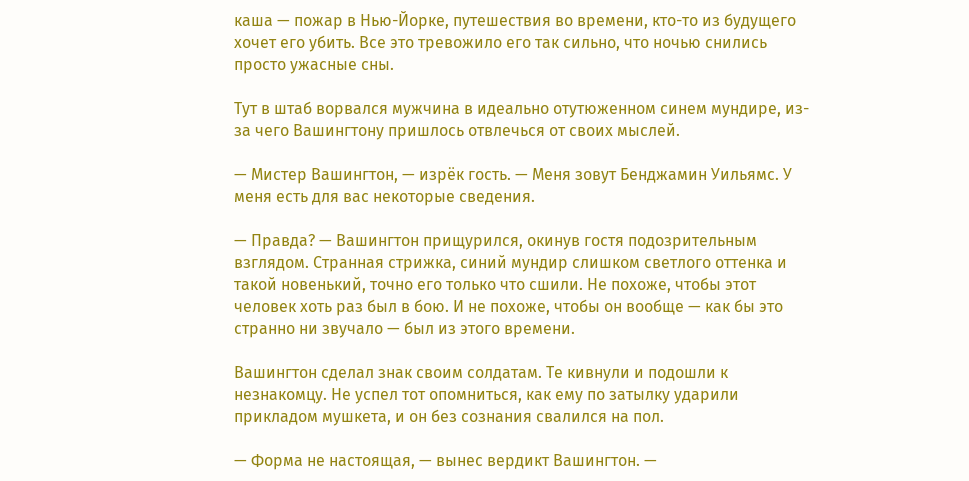каша — пожар в Нью-Йорке, путешествия во времени, кто-то из будущего хочет его убить. Все это тревожило его так сильно, что ночью снились просто ужасные сны.

Тут в штаб ворвался мужчина в идеально отутюженном синем мундире, из-за чего Вашингтону пришлось отвлечься от своих мыслей.

— Мистер Вашингтон, — изрёк гость. — Меня зовут Бенджамин Уильямс. У меня есть для вас некоторые сведения.

— Правда? — Вашингтон прищурился, окинув гостя подозрительным взглядом. Странная стрижка, синий мундир слишком светлого оттенка и такой новенький, точно его только что сшили. Не похоже, чтобы этот человек хоть раз был в бою. И не похоже, чтобы он вообще — как бы это странно ни звучало — был из этого времени.

Вашингтон сделал знак своим солдатам. Те кивнули и подошли к незнакомцу. Не успел тот опомниться, как ему по затылку ударили прикладом мушкета, и он без сознания свалился на пол.

— Форма не настоящая, — вынес вердикт Вашингтон. —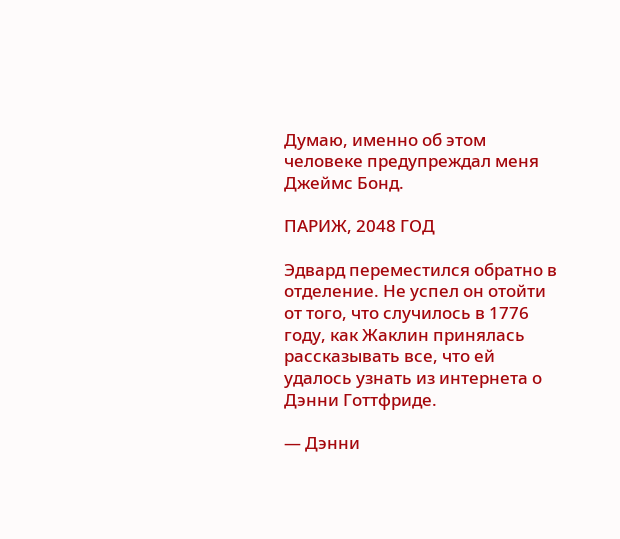Думаю, именно об этом человеке предупреждал меня Джеймс Бонд.

ПАРИЖ, 2048 ГОД

Эдвард переместился обратно в отделение. Не успел он отойти от того, что случилось в 1776 году, как Жаклин принялась рассказывать все, что ей удалось узнать из интернета о Дэнни Готтфриде.

— Дэнни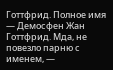Готтфрид. Полное имя — Демосфен Жан Готтфрид. Мда, не повезло парню с именем, —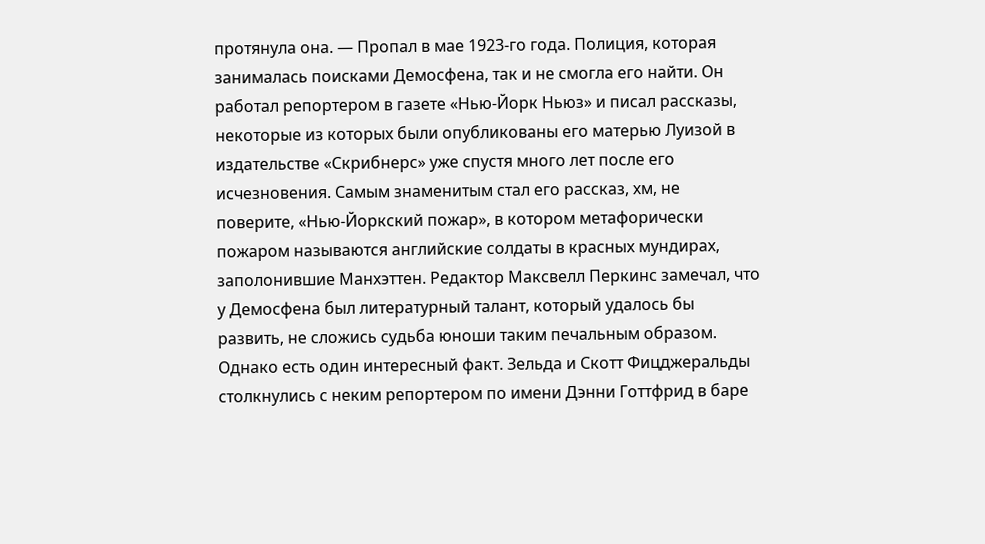протянула она. — Пропал в мае 1923-го года. Полиция, которая занималась поисками Демосфена, так и не смогла его найти. Он работал репортером в газете «Нью-Йорк Ньюз» и писал рассказы, некоторые из которых были опубликованы его матерью Луизой в издательстве «Скрибнерс» уже спустя много лет после его исчезновения. Самым знаменитым стал его рассказ, хм, не поверите, «Нью-Йоркский пожар», в котором метафорически пожаром называются английские солдаты в красных мундирах, заполонившие Манхэттен. Редактор Максвелл Перкинс замечал, что у Демосфена был литературный талант, который удалось бы развить, не сложись судьба юноши таким печальным образом. Однако есть один интересный факт. Зельда и Скотт Фицджеральды столкнулись с неким репортером по имени Дэнни Готтфрид в баре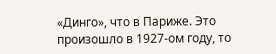«Динго», что в Париже. Это произошло в 1927-ом году, то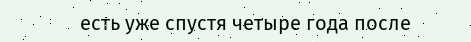есть уже спустя четыре года после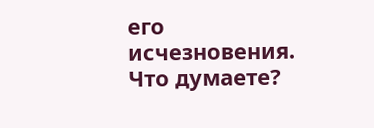его исчезновения. Что думаете?